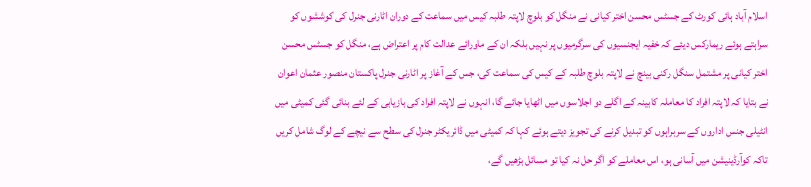اسلام آباد ہائی کورٹ کے جسٹس محسن اختر کیانی نے منگل کو بلوچ لاپتہ طلبہ کیس میں سماعت کے دوران اٹارنی جنرل کی کوششوں کو سراہتے ہوئے ریمارکس دیئے کہ خفیہ ایجنسیوں کی سرگرمیوں پر نہیں بلکہ ان کے ماورائے عدالت کام پر اعتراض ہے، منگل کو جسٹس محسن اختر کیانی پر مشتمل سنگل رکنی بینچ نے لاپتہ بلوچ طلبہ کے کیس کی سماعت کی، جس کے آغاز پر اٹارنی جنرل پاکستان منصور عثمان اعوان نے بتایا کہ لاپتہ افراد کا معاملہ کابینہ کے اگلے دو اجلاسوں میں اٹھایا جائے گا، انہوں نے لاپتہ افراد کی بازیابی کے لئے بنائی گئی کمیٹی میں انٹیلی جنس اداروں کے سربراہوں کو تبدیل کرنے کی تجویز دیتے ہوئے کہا کہ کمیٹی میں ڈائریکٹر جنرل کی سطح سے نیچے کے لوگ شامل کریں تاکہ کوآرڈینیشن میں آسانی ہو، اس معاملے کو اگر حل نہ کیا تو مسائل بڑھیں گے،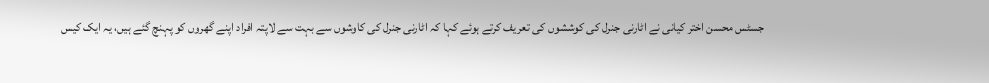جسٹس محسن اختر کیانی نے اٹارنی جنرل کی کوششوں کی تعریف کرتے ہوئے کہا کہ اٹارنی جنرل کی کاوشوں سے بہت سے لاپتہ افراد اپنے گھروں کو پہنچ گئے ہیں، یہ ایک کیس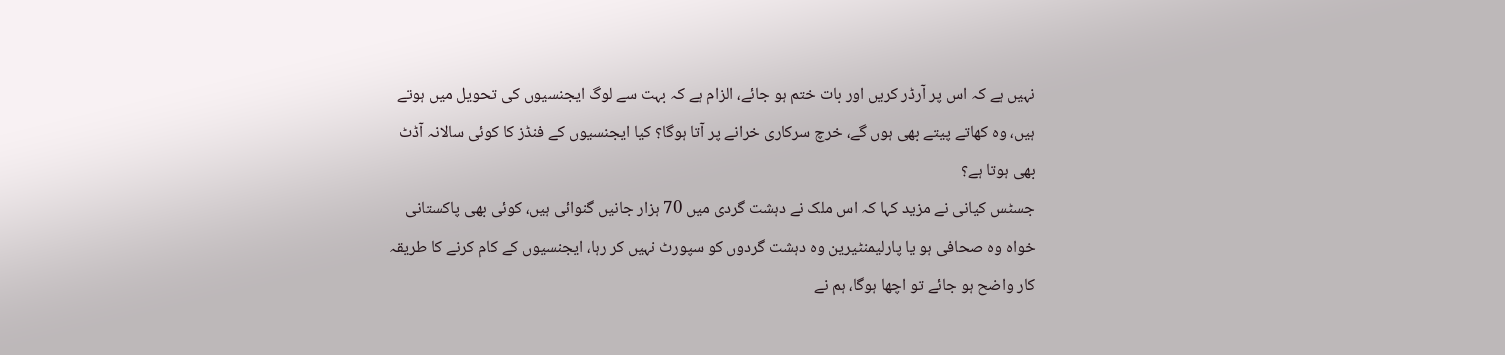نہیں ہے کہ اس پر آرڈر کریں اور بات ختم ہو جائے، الزام ہے کہ بہت سے لوگ ایجنسیوں کی تحویل میں ہوتے ہیں، وہ کھاتے پیتے بھی ہوں گے، خرچ سرکاری خرانے پر آتا ہوگا؟ کیا ایجنسیوں کے فنڈز کا کوئی سالانہ آڈٹ بھی ہوتا ہے؟
جسٹس کیانی نے مزید کہا کہ اس ملک نے دہشت گردی میں 70 ہزار جانیں گنوائی ہیں، کوئی بھی پاکستانی خواہ وہ صحافی ہو یا پارلیمنٹیرین وہ دہشت گردوں کو سپورٹ نہیں کر رہا، ایجنسیوں کے کام کرنے کا طریقہ کار واضح ہو جائے تو اچھا ہوگا، ہم نے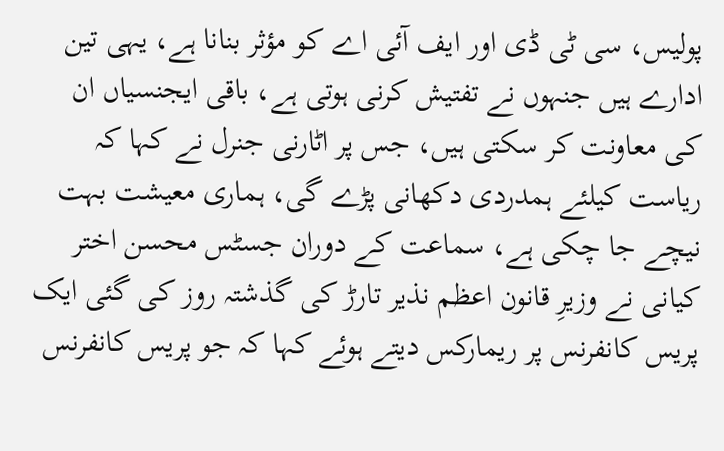پولیس، سی ٹی ڈی اور ایف آئی اے کو مؤثر بنانا ہے، یہی تین ادارے ہیں جنہوں نے تفتیش کرنی ہوتی ہے، باقی ایجنسیاں ان کی معاونت کر سکتی ہیں، جس پر اٹارنی جنرل نے کہا کہ ریاست کیلئے ہمدردی دکھانی پڑے گی، ہماری معیشت بہت نیچے جا چکی ہے، سماعت کے دوران جسٹس محسن اختر کیانی نے وزیرِ قانون اعظم نذیر تارڑ کی گذشتہ روز کی گئی ایک پریس کانفرنس پر ریمارکس دیتے ہوئے کہا کہ جو پریس کانفرنس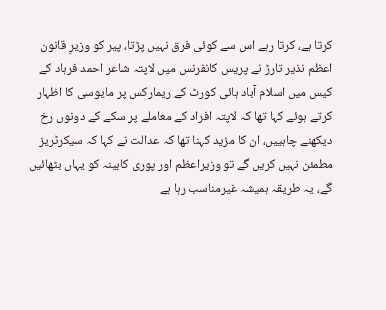کرتا ہے، کرتا رہے اس سے کوئی فرق نہیں پڑتا، پیر کو وزیرِ قانون اعظم نذیر تارڑ نے پریس کانفرنس میں لاپتہ شاعر احمد فرہاد کے کیس میں اسلام آباد ہائی کورٹ کے ریمارکس پر مایوسی کا اظہار کرتے ہوئے کہا تھا کہ لاپتہ افراد کے معاملے پر سکے کے دونوں رخ دیکھنے چاہییں، ان کا مزید کہنا تھا کہ عدالت نے کہا کہ سیکرٹریز مطمئن نہیں کریں گے تو وزیراعظم اور پوری کابینہ کو یہاں بٹھائیں گے، یہ طریقہ ہمیشہ غیرمناسب رہا ہے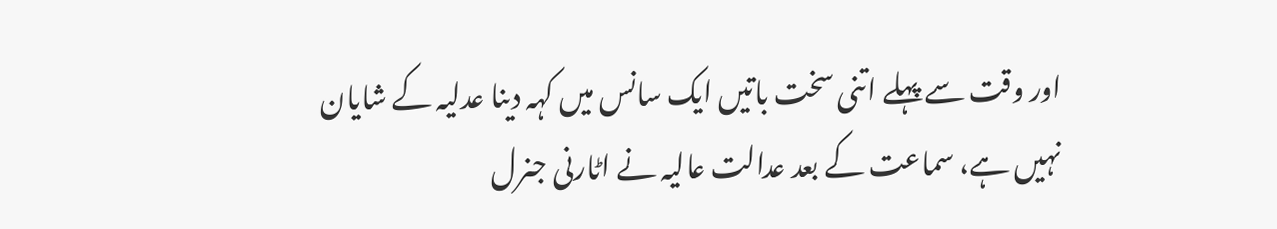اور وقت سے پہلے اتنی سخت باتیں ایک سانس میں کہہ دینا عدلیہ کے شایان نہیں ہے، سماعت کے بعد عدالت عالیہ نے اٹارنی جنرل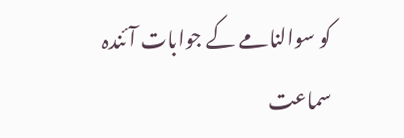کو سوالنامے کے جوابات آئندہ سماعت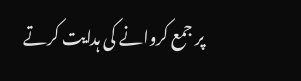پر جمع کروانے کی ہدایت کرتے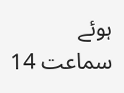ہوئے سماعت 14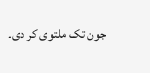جون تک ملتوی کر دی۔